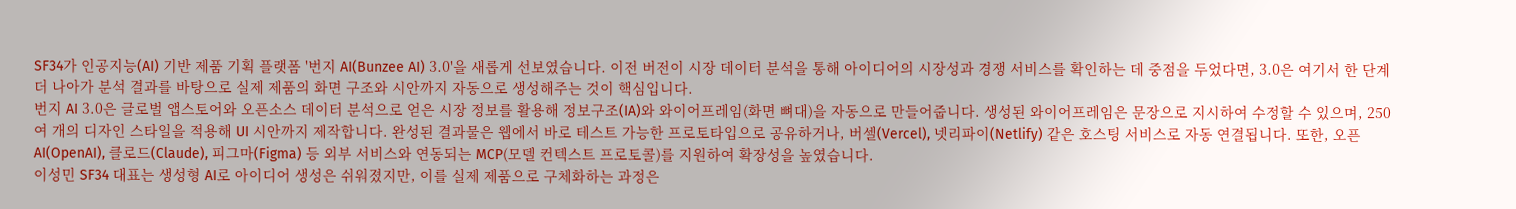SF34가 인공지능(AI) 기반 제품 기획 플랫폼 '번지 AI(Bunzee AI) 3.0'을 새롭게 선보였습니다. 이전 버전이 시장 데이터 분석을 통해 아이디어의 시장성과 경쟁 서비스를 확인하는 데 중점을 두었다면, 3.0은 여기서 한 단계 더 나아가 분석 결과를 바탕으로 실제 제품의 화면 구조와 시안까지 자동으로 생성해주는 것이 핵심입니다.
번지 AI 3.0은 글로벌 앱스토어와 오픈소스 데이터 분석으로 얻은 시장 정보를 활용해 정보구조(IA)와 와이어프레임(화면 뼈대)을 자동으로 만들어줍니다. 생성된 와이어프레임은 문장으로 지시하여 수정할 수 있으며, 250여 개의 디자인 스타일을 적용해 UI 시안까지 제작합니다. 완성된 결과물은 웹에서 바로 테스트 가능한 프로토타입으로 공유하거나, 버셀(Vercel), 넷리파이(Netlify) 같은 호스팅 서비스로 자동 연결됩니다. 또한, 오픈AI(OpenAI), 클로드(Claude), 피그마(Figma) 등 외부 서비스와 연동되는 MCP(모델 컨텍스트 프로토콜)를 지원하여 확장성을 높였습니다.
이성민 SF34 대표는 생성형 AI로 아이디어 생성은 쉬워졌지만, 이를 실제 제품으로 구체화하는 과정은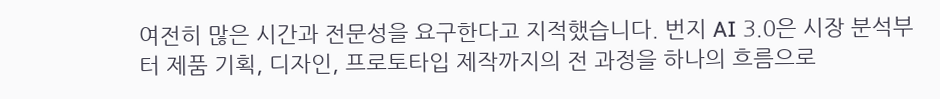여전히 많은 시간과 전문성을 요구한다고 지적했습니다. 번지 AI 3.0은 시장 분석부터 제품 기획, 디자인, 프로토타입 제작까지의 전 과정을 하나의 흐름으로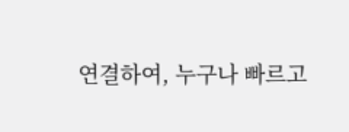연결하여, 누구나 빠르고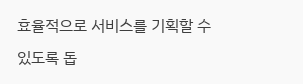효율적으로 서비스를 기획할 수 있도록 돕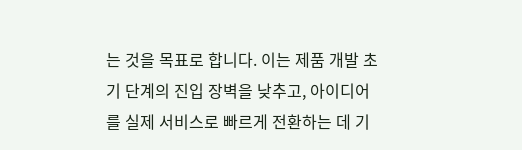는 것을 목표로 합니다. 이는 제품 개발 초기 단계의 진입 장벽을 낮추고, 아이디어를 실제 서비스로 빠르게 전환하는 데 기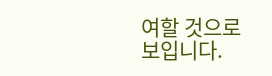여할 것으로 보입니다.